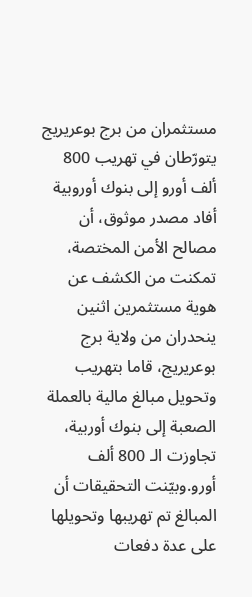مستثمران من برج بوعريريج يتورّطان في تهريب 800 ألف أورو إلى بنوك أوروبية
أفاد مصدر موثوق، أن مصالح الأمن المختصة، تمكنت من الكشف عن هوية مستثمرين اثنين ينحدران من ولاية برج بوعريريج، قاما بتهريب وتحويل مبالغ مالية بالعملة الصعبة إلى بنوك أوربية، تجاوزت الـ 800 ألف أورو.وبيّنت التحقيقات أن المبالغ تم تهريبها وتحويلها على عدة دفعات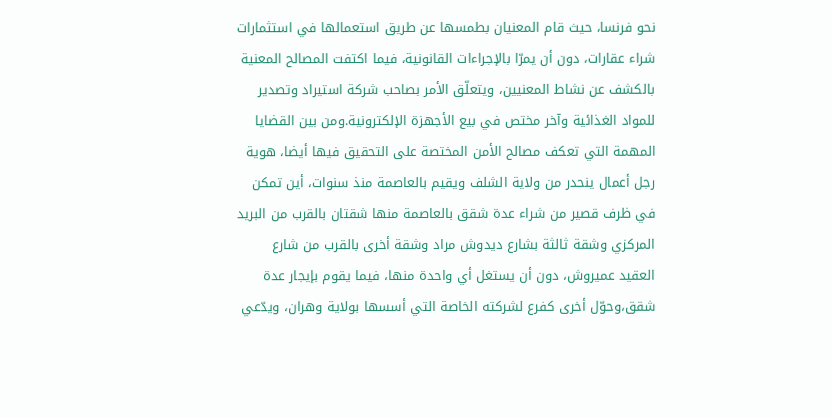نحو فرنسا، حيث قام المعنيان بطمسها عن طريق استعمالها في استثمارات شراء عقارات، دون أن يمرّا بالإجراءات القانونية، فيما اكتفت المصالح المعنية بالكشف عن نشاط المعنيين، ويتعلّق الأمر بصاحب شركة استيراد وتصدير للمواد الغذائية وآخر مختص في بيع الأجهزة الإلكترونية.ومن بين القضايا المهمة التي تعكف مصالح الأمن المختصة على التحقيق فيها أيضا، هوية رجل أعمال ينحدر من ولاية الشلف ويقيم بالعاصمة منذ سنوات، أين تمكن في ظرف قصير من شراء عدة شقق بالعاصمة منها شقتان بالقرب من البريد المركزي وشقة ثالثة بشارع ديدوش مراد وشقة أخرى بالقرب من شارع العقيد عميروش، دون أن يستغل أي واحدة منها، فيما يقوم بإيجار عدة شقق،وحوّل أخرى كفرع لشركته الخاصة التي أسسها بولاية وهران، ويدّعي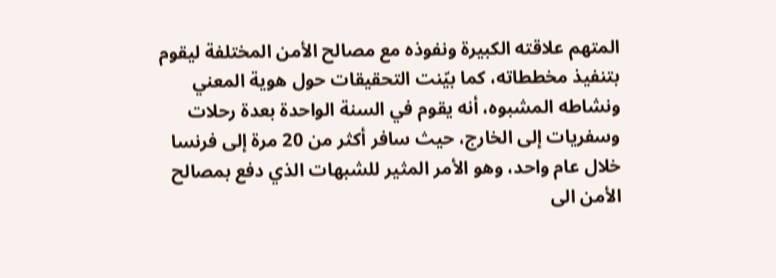المتهم علاقته الكبيرة ونفوذه مع مصالح الأمن المختلفة ليقوم بتنفيذ مخططاته، كما بيّنت التحقيقات حول هوية المعني ونشاطه المشبوه، أنه يقوم في السنة الواحدة بعدة رحلات وسفريات إلى الخارج، حيث سافر أكثر من 20 مرة إلى فرنسا خلال عام واحد، وهو الأمر المثير للشبهات الذي دفع بمصالح الأمن الى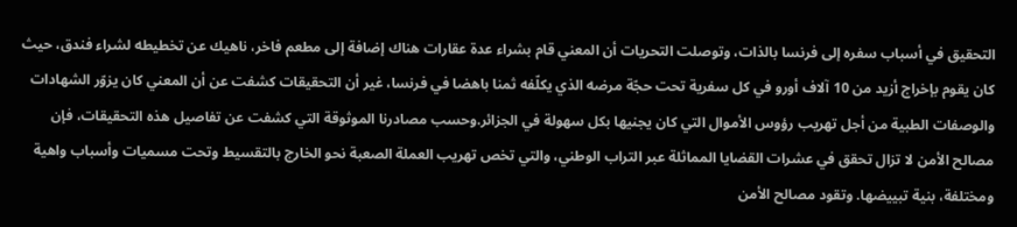التحقيق في أسباب سفره إلى فرنسا بالذات، وتوصلت التحريات أن المعني قام بشراء عدة عقارات هناك إضافة إلى مطعم فاخر، ناهيك عن تخطيطه لشراء فندق، حيث كان يقوم بإخراج أزيد من 10 آلاف أورو في كل سفرية تحت حجّة مرضه الذي يكلّفه ثمنا باهضا في فرنسا، غير أن التحقيقات كشفت عن أن المعني كان يزوّر الشهادات والوصفات الطبية من أجل تهريب رؤوس الأموال التي كان يجنيها بكل سهولة في الجزائر.وحسب مصادرنا الموثوقة التي كشفت عن تفاصيل هذه التحقيقات، فإن مصالح الأمن لا تزال تحقق في عشرات القضايا المماثلة عبر التراب الوطني، والتي تخص تهريب العملة الصعبة نحو الخارج بالتقسيط وتحت مسميات وأسباب واهية ومختلفة، بنية تبييضها. وتقود مصالح الأمن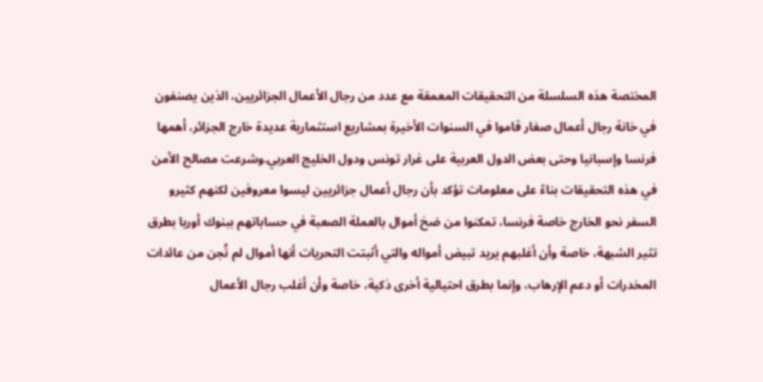المختصة هذه السلسلة من التحقيقات المعمقة مع عدد من رجال الأعمال الجزائريين، الذين يصنفون في خانة رجال أعمال صغار قاموا في السنوات الأخيرة بمشاريع استثمارية عديدة خارج الجزائر، أهمها فرنسا وإسبانيا وحتى بعض الدول العربية على غرار تونس ودول الخليج العربي.وشرعت مصالح الأمن في هذه التحقيقات بناءً على معلومات تؤكد بأن رجال أعمال جزائريين ليسوا معروفين لكنهم كثيرو السفر نحو الخارج خاصة فرنسا، تمكنوا من ضخ أموال بالعملة الصعبة في حساباتهم ببنوك أوربا بطرق تثير الشبهة، خاصة وأن أغلبهم يريد تبيض أمواله والتي أثبتت التحريات أنها أموال لم تُجن من عائدات المخدرات أو دعم الإرهاب، وإنما بطرق احتيالية أخرى ذكية، خاصة وأن أغلب رجال الأعمال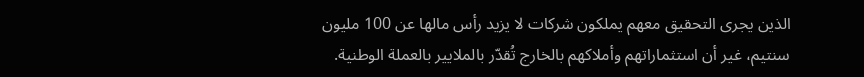الذين يجرى التحقيق معهم يملكون شركات لا يزيد رأس مالها عن 100 مليون سنتيم، غير أن استثماراتهم وأملاكهم بالخارج تُقدّر بالملايير بالعملة الوطنية.